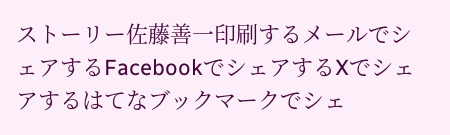ストーリー佐藤善一印刷するメールでシェアするFacebookでシェアするXでシェアするはてなブックマークでシェ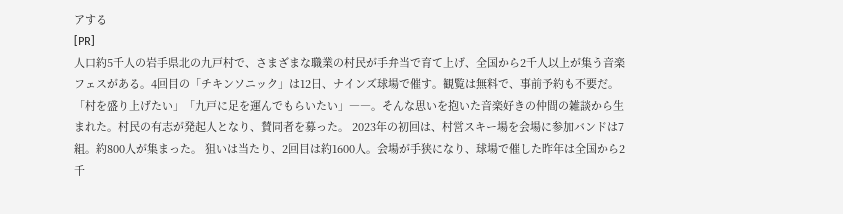アする
[PR]
人口約5千人の岩手県北の九戸村で、さまざまな職業の村民が手弁当で育て上げ、全国から2千人以上が集う音楽フェスがある。4回目の「チキンソニック」は12日、ナインズ球場で催す。観覧は無料で、事前予約も不要だ。 「村を盛り上げたい」「九戸に足を運んでもらいたい」――。そんな思いを抱いた音楽好きの仲間の雑談から生まれた。村民の有志が発起人となり、賛同者を募った。 2023年の初回は、村営スキー場を会場に参加バンドは7組。約800人が集まった。 狙いは当たり、2回目は約1600人。会場が手狭になり、球場で催した昨年は全国から2千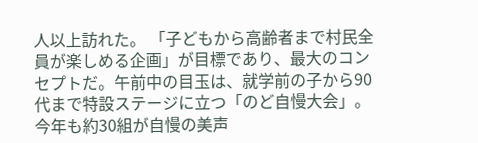人以上訪れた。 「子どもから高齢者まで村民全員が楽しめる企画」が目標であり、最大のコンセプトだ。午前中の目玉は、就学前の子から90代まで特設ステージに立つ「のど自慢大会」。今年も約30組が自慢の美声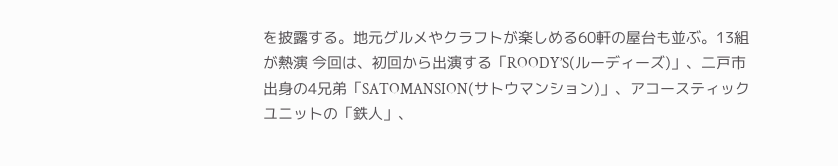を披露する。地元グルメやクラフトが楽しめる60軒の屋台も並ぶ。13組が熱演 今回は、初回から出演する「ROODY’S(ルーディーズ)」、二戸市出身の4兄弟「SATOMANSION(サトウマンション)」、アコースティックユニットの「鉄人」、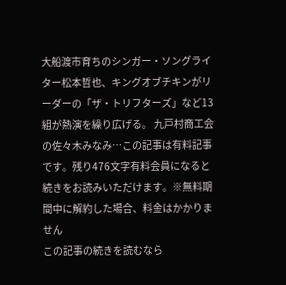大船渡市育ちのシンガー・ソングライター松本哲也、キングオブチキンがリーダーの「ザ・トリフターズ」など13組が熱演を繰り広げる。 九戸村商工会の佐々木みなみ…この記事は有料記事です。残り476文字有料会員になると続きをお読みいただけます。※無料期間中に解約した場合、料金はかかりません
この記事の続きを読むなら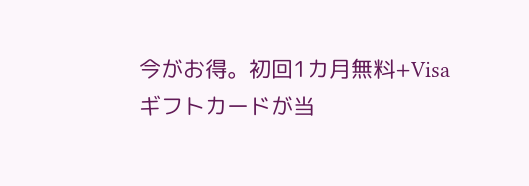今がお得。初回1カ月無料+Visaギフトカードが当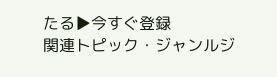たる▶今すぐ登録
関連トピック・ジャンルジ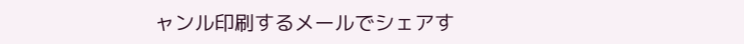ャンル印刷するメールでシェアす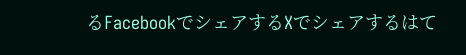るFacebookでシェアするXでシェアするはて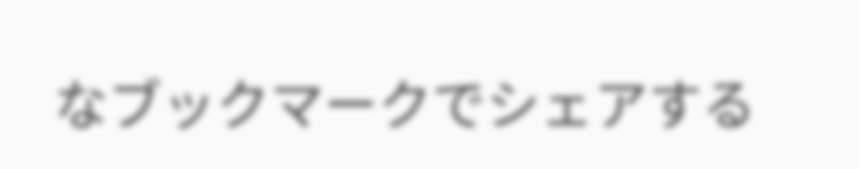なブックマークでシェアする